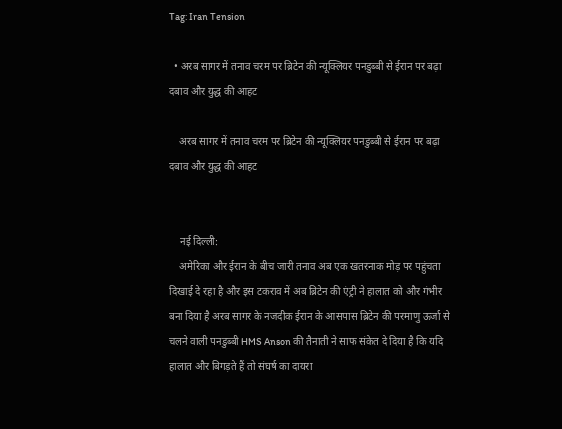Tag: Iran Tension

  • अरब सागर में तनाव चरम पर ब्रिटेन की न्यूक्लियर पनडुब्बी से ईरान पर बढ़ा दबाव और युद्ध की आहट

    अरब सागर में तनाव चरम पर ब्रिटेन की न्यूक्लियर पनडुब्बी से ईरान पर बढ़ा दबाव और युद्ध की आहट


    नई दिल्ली:
    अमेरिका और ईरान के बीच जारी तनाव अब एक खतरनाक मोड़ पर पहुंचता दिखाई दे रहा है और इस टकराव में अब ब्रिटेन की एंट्री ने हालात को और गंभीर बना दिया है अरब सागर के नजदीक ईरान के आसपास ब्रिटेन की परमाणु ऊर्जा से चलने वाली पनडुब्बी HMS Anson की तैनाती ने साफ संकेत दे दिया है कि यदि हालात और बिगड़ते हैं तो संघर्ष का दायरा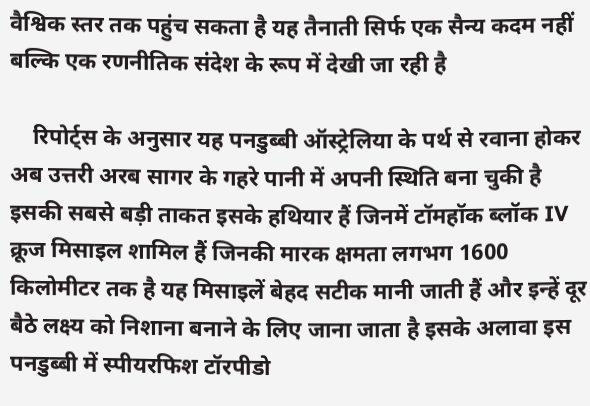वैश्विक स्तर तक पहुंच सकता है यह तैनाती सिर्फ एक सैन्य कदम नहीं बल्कि एक रणनीतिक संदेश के रूप में देखी जा रही है

    रिपोर्ट्स के अनुसार यह पनडुब्बी ऑस्ट्रेलिया के पर्थ से रवाना होकर अब उत्तरी अरब सागर के गहरे पानी में अपनी स्थिति बना चुकी है इसकी सबसे बड़ी ताकत इसके हथियार हैं जिनमें टॉमहॉक ब्लॉक IV क्रूज मिसाइल शामिल हैं जिनकी मारक क्षमता लगभग 1600 किलोमीटर तक है यह मिसाइलें बेहद सटीक मानी जाती हैं और इन्हें दूर बैठे लक्ष्य को निशाना बनाने के लिए जाना जाता है इसके अलावा इस पनडुब्बी में स्पीयरफिश टॉरपीडो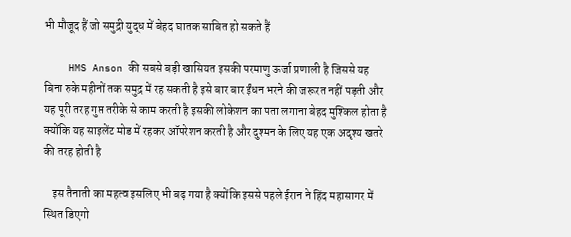भी मौजूद हैं जो समुद्री युद्ध में बेहद घातक साबित हो सकते हैं

    HMS Anson की सबसे बड़ी खासियत इसकी परमाणु ऊर्जा प्रणाली है जिससे यह बिना रुके महीनों तक समुद्र में रह सकती है इसे बार बार ईंधन भरने की जरूरत नहीं पड़ती और यह पूरी तरह गुप्त तरीके से काम करती है इसकी लोकेशन का पता लगाना बेहद मुश्किल होता है क्योंकि यह साइलेंट मोड में रहकर ऑपरेशन करती है और दुश्मन के लिए यह एक अदृश्य खतरे की तरह होती है

    इस तैनाती का महत्व इसलिए भी बढ़ गया है क्योंकि इससे पहले ईरान ने हिंद महासागर में स्थित डिएगो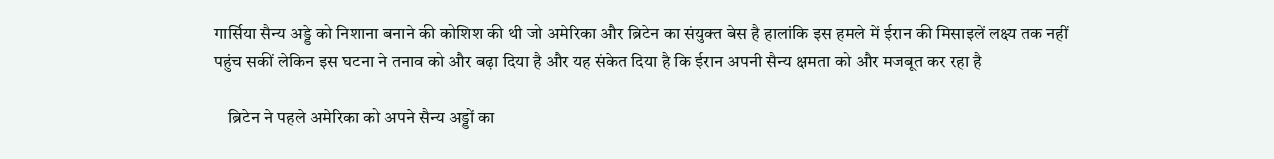गार्सिया सैन्य अड्डे को निशाना बनाने की कोशिश की थी जो अमेरिका और ब्रिटेन का संयुक्त बेस है हालांकि इस हमले में ईरान की मिसाइलें लक्ष्य तक नहीं पहुंच सकीं लेकिन इस घटना ने तनाव को और बढ़ा दिया है और यह संकेत दिया है कि ईरान अपनी सैन्य क्षमता को और मजबूत कर रहा है

    ब्रिटेन ने पहले अमेरिका को अपने सैन्य अड्डों का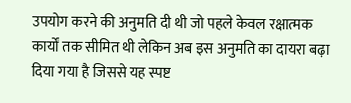उपयोग करने की अनुमति दी थी जो पहले केवल रक्षात्मक कार्यों तक सीमित थी लेकिन अब इस अनुमति का दायरा बढ़ा दिया गया है जिससे यह स्पष्ट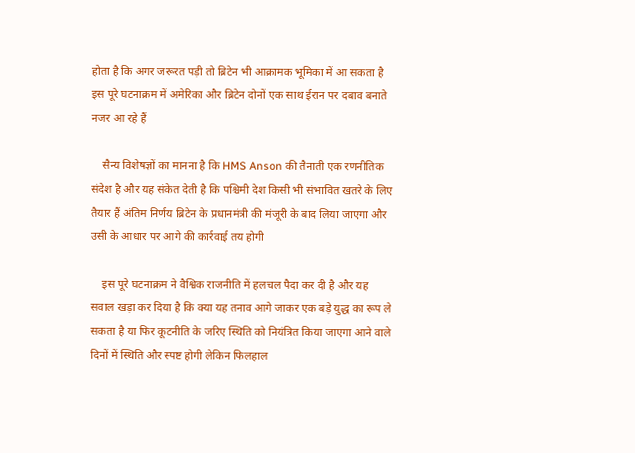होता है कि अगर जरूरत पड़ी तो ब्रिटेन भी आक्रामक भूमिका में आ सकता है इस पूरे घटनाक्रम में अमेरिका और ब्रिटेन दोनों एक साथ ईरान पर दबाव बनाते नजर आ रहे हैं

    सैन्य विशेषज्ञों का मानना है कि HMS Anson की तैनाती एक रणनीतिक संदेश है और यह संकेत देती है कि पश्चिमी देश किसी भी संभावित खतरे के लिए तैयार हैं अंतिम निर्णय ब्रिटेन के प्रधानमंत्री की मंजूरी के बाद लिया जाएगा और उसी के आधार पर आगे की कार्रवाई तय होगी

    इस पूरे घटनाक्रम ने वैश्विक राजनीति में हलचल पैदा कर दी है और यह सवाल खड़ा कर दिया है कि क्या यह तनाव आगे जाकर एक बड़े युद्ध का रूप ले सकता है या फिर कूटनीति के जरिए स्थिति को नियंत्रित किया जाएगा आने वाले दिनों में स्थिति और स्पष्ट होगी लेकिन फिलहाल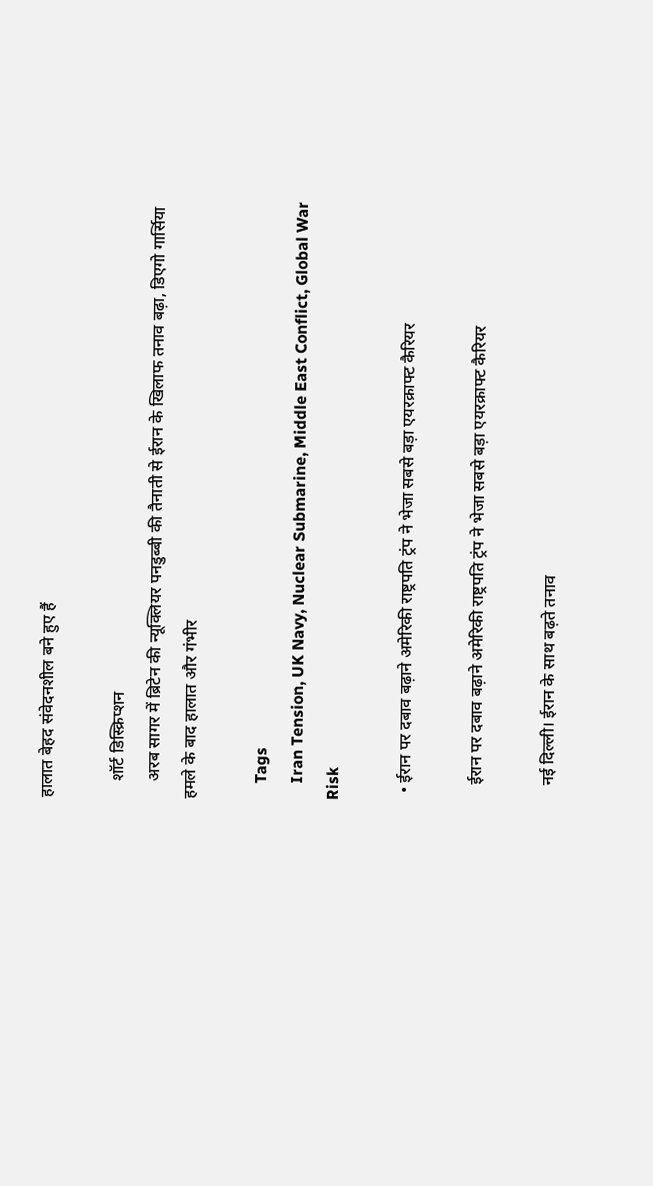हालात बेहद संवेदनशील बने हुए हैं

    शॉर्ट डिस्क्रिप्शन
    अरब सागर में ब्रिटेन की न्यूक्लियर पनडुब्बी की तैनाती से ईरान के खिलाफ तनाव बढ़ा, डिएगो गार्सिया हमले के बाद हालात और गंभीर

    Tags
    Iran Tension, UK Navy, Nuclear Submarine, Middle East Conflict, Global War Risk

  • ईरान पर दबाव बढ़ाने अमेरिकी राष्ट्रपति ट्रंप ने भेजा सबसे बड़ा एयरक्राफ्ट कैरियर

    ईरान पर दबाव बढ़ाने अमेरिकी राष्ट्रपति ट्रंप ने भेजा सबसे बड़ा एयरक्राफ्ट कैरियर

    नई दिल्ली। ईरान के साथ बढ़ते तनाव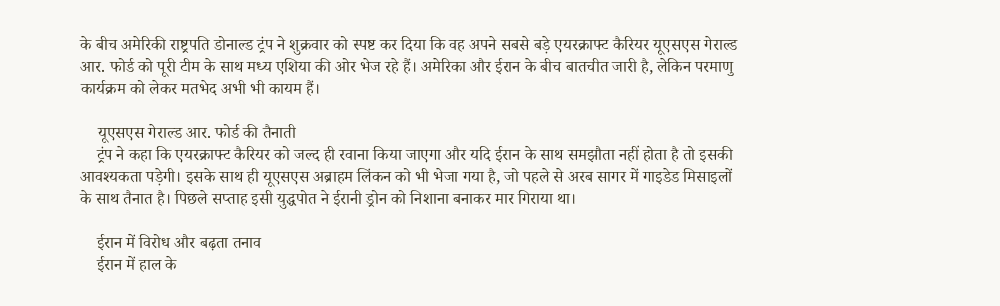के बीच अमेरिकी राष्ट्रपति डोनाल्ड ट्रंप ने शुक्रवार को स्पष्ट कर दिया कि वह अपने सबसे बड़े एयरक्राफ्ट कैरियर यूएसएस गेराल्ड आर. फोर्ड को पूरी टीम के साथ मध्य एशिया की ओर भेज रहे हैं। अमेरिका और ईरान के बीच बातचीत जारी है, लेकिन परमाणु कार्यक्रम को लेकर मतभेद अभी भी कायम हैं।

    यूएसएस गेराल्ड आर. फोर्ड की तैनाती
    ट्रंप ने कहा कि एयरक्राफ्ट कैरियर को जल्द ही रवाना किया जाएगा और यदि ईरान के साथ समझौता नहीं होता है तो इसकी आवश्यकता पड़ेगी। इसके साथ ही यूएसएस अब्राहम लिंकन को भी भेजा गया है, जो पहले से अरब सागर में गाइडेड मिसाइलों के साथ तैनात है। पिछले सप्ताह इसी युद्धपोत ने ईरानी ड्रोन को निशाना बनाकर मार गिराया था।

    ईरान में विरोध और बढ़ता तनाव
    ईरान में हाल के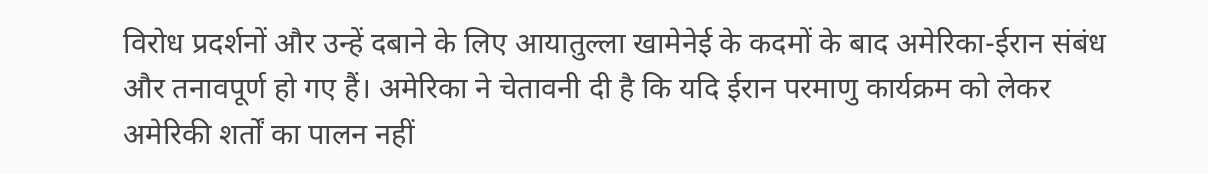विरोध प्रदर्शनों और उन्हें दबाने के लिए आयातुल्ला खामेनेई के कदमों के बाद अमेरिका-ईरान संबंध और तनावपूर्ण हो गए हैं। अमेरिका ने चेतावनी दी है कि यदि ईरान परमाणु कार्यक्रम को लेकर अमेरिकी शर्तों का पालन नहीं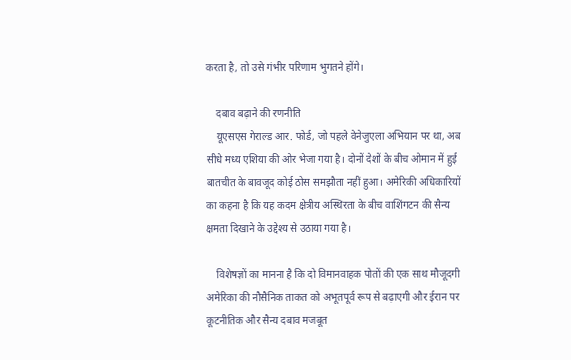करता है, तो उसे गंभीर परिणाम भुगतने होंगे।

    दबाव बढ़ाने की रणनीति
    यूएसएस गेराल्ड आर. फोर्ड, जो पहले वेनेजुएला अभियान पर था, अब सीधे मध्य एशिया की ओर भेजा गया है। दोनों देशों के बीच ओमान में हुई बातचीत के बावजूद कोई ठोस समझौता नहीं हुआ। अमेरिकी अधिकारियों का कहना है कि यह कदम क्षेत्रीय अस्थिरता के बीच वाशिंगटन की सैन्य क्षमता दिखाने के उद्देश्य से उठाया गया है।

    विशेषज्ञों का मानना है कि दो विमानवाहक पोतों की एक साथ मौजूदगी अमेरिका की नौसैनिक ताकत को अभूतपूर्व रूप से बढ़ाएगी और ईरान पर कूटनीतिक और सैन्य दबाव मजबूत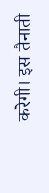करेगी। इस तैनाती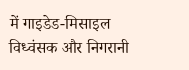में गाइडेड-मिसाइल विध्वंसक और निगरानी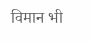विमान भी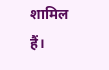शामिल हैं।